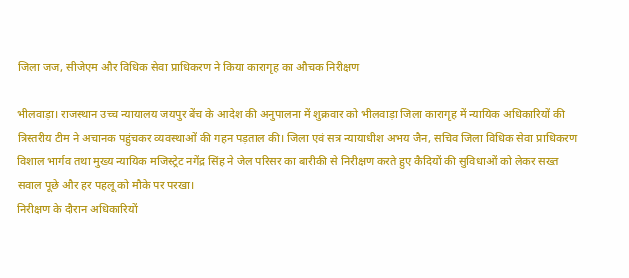जिला जज, सीजेएम और विधिक सेवा प्राधिकरण ने किया कारागृह का औचक निरीक्षण

भीलवाड़ा। राजस्थान उच्च न्यायालय जयपुर बेंच के आदेश की अनुपालना में शुक्रवार को भीलवाड़ा जिला कारागृह में न्यायिक अधिकारियों की त्रिस्तरीय टीम ने अचानक पहुंचकर व्यवस्थाओं की गहन पड़ताल की। जिला एवं सत्र न्यायाधीश अभय जैन, सचिव जिला विधिक सेवा प्राधिकरण विशाल भार्गव तथा मुख्य न्यायिक मजिस्ट्रेट नगेंद्र सिंह ने जेल परिसर का बारीकी से निरीक्षण करते हुए कैदियों की सुविधाओं को लेकर सख्त सवाल पूछे और हर पहलू को मौके पर परखा।
निरीक्षण के दौरान अधिकारियों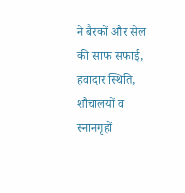ने बैरकों और सेल की साफ सफाई, हवादार स्थिति, शौचालयों व स्नानगृहों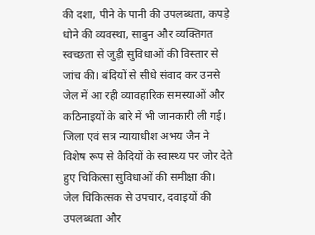की दशा, पीने के पानी की उपलब्धता, कपड़े धोने की व्यवस्था, साबुन और व्यक्तिगत स्वच्छता से जुड़ी सुविधाओं की विस्तार से जांच की। बंदियों से सीधे संवाद कर उनसे जेल में आ रही व्यावहारिक समस्याओं और कठिनाइयों के बारे में भी जानकारी ली गई।
जिला एवं सत्र न्यायाधीश अभय जैन ने विशेष रूप से कैदियों के स्वास्थ्य पर जोर देते हुए चिकित्सा सुविधाओं की समीक्षा की। जेल चिकित्सक से उपचार, दवाइयों की उपलब्धता और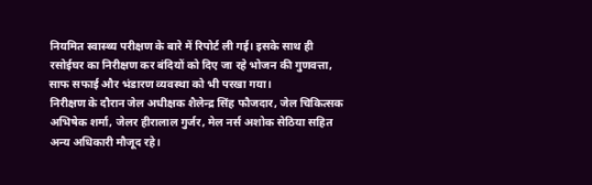नियमित स्वास्थ्य परीक्षण के बारे में रिपोर्ट ली गई। इसके साथ ही रसोईघर का निरीक्षण कर बंदियों को दिए जा रहे भोजन की गुणवत्ता, साफ सफाई और भंडारण व्यवस्था को भी परखा गया।
निरीक्षण के दौरान जेल अधीक्षक शैलेन्द्र सिंह फौजदार, जेल चिकित्सक अभिषेक शर्मा, जेलर हीरालाल गुर्जर, मेल नर्स अशोक सेठिया सहित अन्य अधिकारी मौजूद रहे।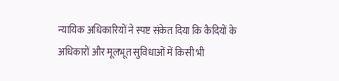न्यायिक अधिकारियों ने स्पष्ट संकेत दिया कि कैदियों के अधिकारों और मूलभूत सुविधाओं में किसी भी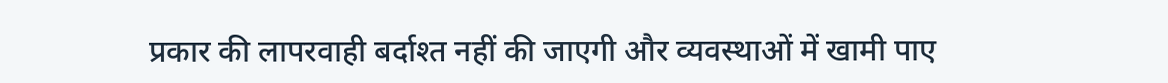प्रकार की लापरवाही बर्दाश्त नहीं की जाएगी और व्यवस्थाओं में खामी पाए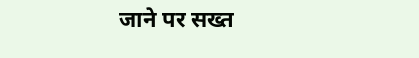जाने पर सख्त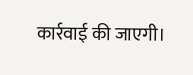कार्रवाई की जाएगी।